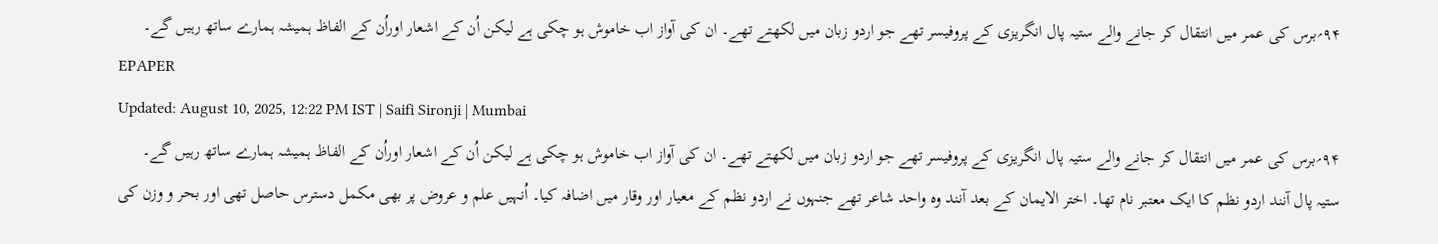۹۴؍برس کی عمر میں انتقال کر جانے والے ستیہ پال انگریزی کے پروفیسر تھے جو اردو زبان میں لکھتے تھے۔ ان کی آواز اب خاموش ہو چکی ہے لیکن اُن کے اشعار اوراُن کے الفاظ ہمیشہ ہمارے ساتھ رہیں گے۔
EPAPER
Updated: August 10, 2025, 12:22 PM IST | Saifi Sironji | Mumbai
۹۴؍برس کی عمر میں انتقال کر جانے والے ستیہ پال انگریزی کے پروفیسر تھے جو اردو زبان میں لکھتے تھے۔ ان کی آواز اب خاموش ہو چکی ہے لیکن اُن کے اشعار اوراُن کے الفاظ ہمیشہ ہمارے ساتھ رہیں گے۔
ستیہ پال آنند اردو نظم کا ایک معتبر نام تھا۔ اختر الایمان کے بعد آنند وہ واحد شاعر تھے جنہوں نے اردو نظم کے معیار اور وقار میں اضافہ کیا۔ اُنہیں علم و عروض پر بھی مکمل دسترس حاصل تھی اور بحر و وزن کی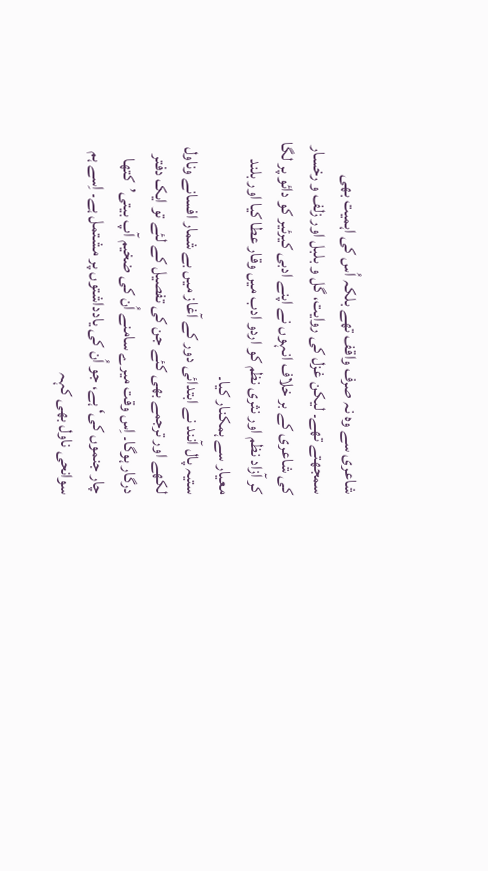شاعری سے وہ نہ صرف واقف تھے بلکہ اُس کی اہمیت بھی سمجھتے تھے۔ لیکن غزل کی روایت، گل و بلبل اور زلف و رخسار کی شاعری کے بر خلاف انہوں نے اپنے ادبی کیرئیر کو دائو پر لگا کر آزاد نظم اور نثری نظم کو اردو ادب میں وقار عطا کیا اور بلند معیار سے ہمکنار کیا۔
ستیہ پال آنند نے ابتدائی دور کے آغاز میں بے شمار افسانے وناول لکھے اور ترجمے بھی کئے جن کی تفصیل کے لئے تو ایک دفتر درگار ہوگا۔ اِس وقت میرے سامنے اُن کی ضخیم آپ بیتی’کتھا چار جنموں کی‘ ہے، جو اُن کی یادداشتوں پر مشتمل ہے۔ اِسے ہم سوانحی ناول بھی کہہ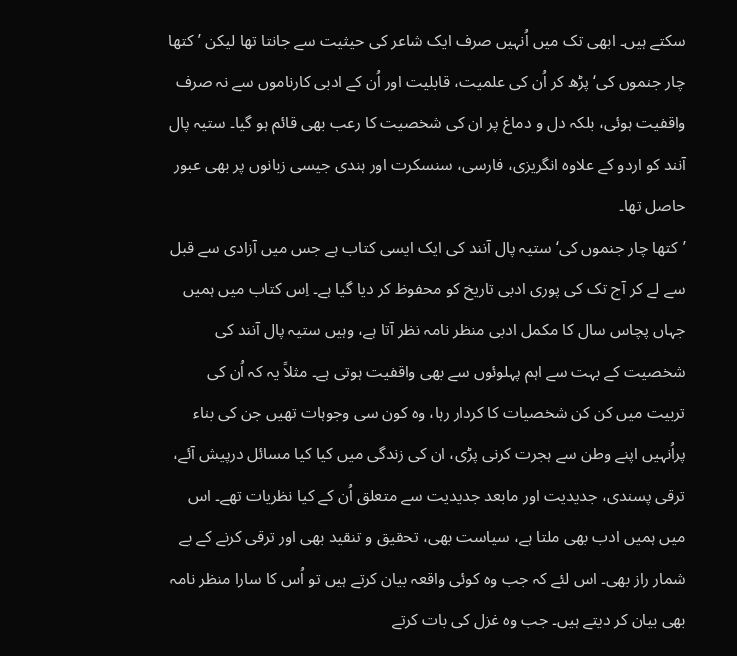سکتے ہیں۔ ابھی تک میں اُنہیں صرف ایک شاعر کی حیثیت سے جانتا تھا لیکن ’کتھا چار جنموں کی‘ پڑھ کر اُن کی علمیت، قابلیت اور اُن کے ادبی کارناموں سے نہ صرف واقفیت ہوئی، بلکہ دل و دماغ پر ان کی شخصیت کا رعب بھی قائم ہو گیا۔ ستیہ پال آنند کو اردو کے علاوہ انگریزی، فارسی، سنسکرت اور ہندی جیسی زبانوں پر بھی عبور حاصل تھا۔
’کتھا چار جنموں کی‘ ستیہ پال آنند کی ایک ایسی کتاب ہے جس میں آزادی سے قبل سے لے کر آج تک کی پوری ادبی تاریخ کو محفوظ کر دیا گیا ہے۔ اِس کتاب میں ہمیں جہاں پچاس سال کا مکمل ادبی منظر نامہ نظر آتا ہے، وہیں ستیہ پال آنند کی شخصیت کے بہت سے اہم پہلوئوں سے بھی واقفیت ہوتی ہے۔ مثلاً یہ کہ اُن کی تربیت میں کن کن شخصیات کا کردار رہا، وہ کون سی وجوہات تھیں جن کی بناء پراُنہیں اپنے وطن سے ہجرت کرنی پڑی، ان کی زندگی میں کیا کیا مسائل درپیش آئے، ترقی پسندی، جدیدیت اور مابعد جدیدیت سے متعلق اُن کے کیا نظریات تھے۔ اس میں ہمیں ادب بھی ملتا ہے، سیاست بھی، تحقیق و تنقید بھی اور ترقی کرنے کے بے شمار راز بھی۔ اس لئے کہ جب وہ کوئی واقعہ بیان کرتے ہیں تو اُس کا سارا منظر نامہ بھی بیان کر دیتے ہیں۔ جب وہ غزل کی بات کرتے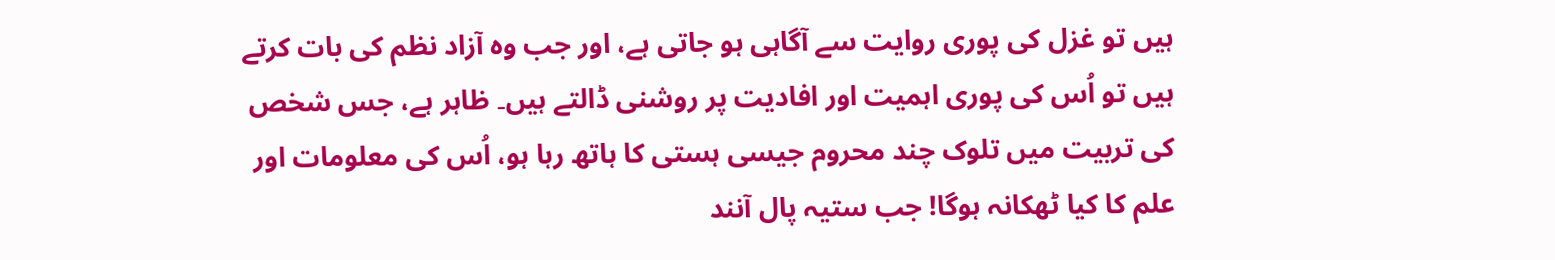ہیں تو غزل کی پوری روایت سے آگاہی ہو جاتی ہے، اور جب وہ آزاد نظم کی بات کرتے ہیں تو اُس کی پوری اہمیت اور افادیت پر روشنی ڈالتے ہیں۔ ظاہر ہے، جس شخص کی تربیت میں تلوک چند محروم جیسی ہستی کا ہاتھ رہا ہو، اُس کی معلومات اور علم کا کیا ٹھکانہ ہوگا! جب ستیہ پال آنند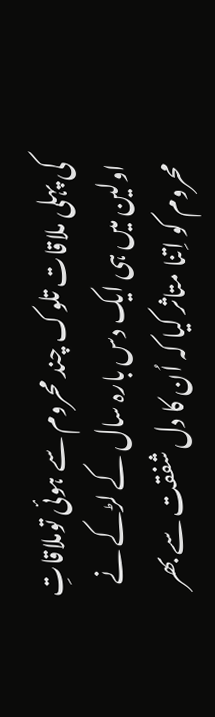کی پہلی ملاقات تلوک چند محروم سے ہوئی توملاقاتِ اولین میں ہی ایک دس بارہ سال کے لڑکے نے محروم کو اِتنا متاثر کیا کہ اُن کا دل شفقت سے بھر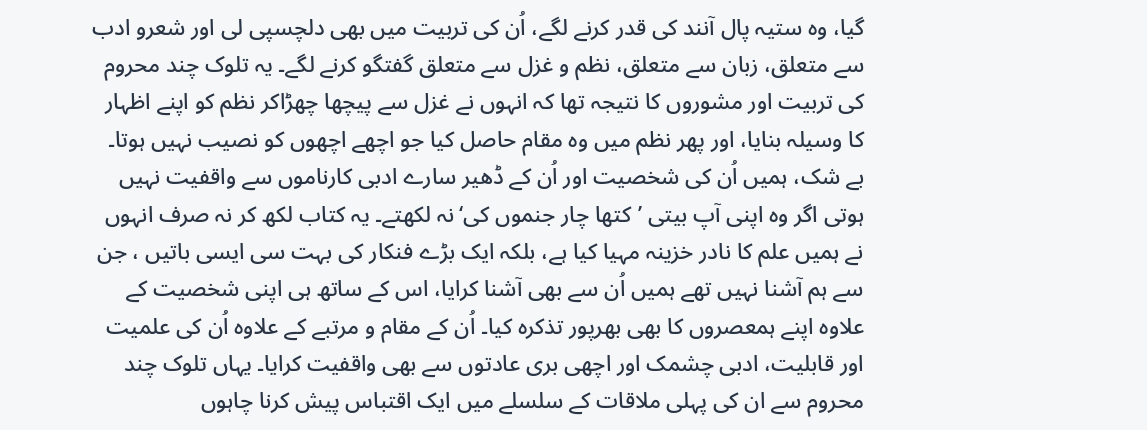گیا، وہ ستیہ پال آنند کی قدر کرنے لگے، اُن کی تربیت میں بھی دلچسپی لی اور شعرو ادب سے متعلق، زبان سے متعلق، نظم و غزل سے متعلق گفتگو کرنے لگے۔ یہ تلوک چند محروم کی تربیت اور مشوروں کا نتیجہ تھا کہ انہوں نے غزل سے پیچھا چھڑاکر نظم کو اپنے اظہار کا وسیلہ بنایا، اور پھر نظم میں وہ مقام حاصل کیا جو اچھے اچھوں کو نصیب نہیں ہوتا۔
بے شک، ہمیں اُن کی شخصیت اور اُن کے ڈھیر سارے ادبی کارناموں سے واقفیت نہیں ہوتی اگر وہ اپنی آپ بیتی ’کتھا چار جنموں کی‘نہ لکھتے۔ یہ کتاب لکھ کر نہ صرف انہوں نے ہمیں علم کا نادر خزینہ مہیا کیا ہے، بلکہ ایک بڑے فنکار کی بہت سی ایسی باتیں ، جن سے ہم آشنا نہیں تھے ہمیں اُن سے بھی آشنا کرایا، اس کے ساتھ ہی اپنی شخصیت کے علاوہ اپنے ہمعصروں کا بھی بھرپور تذکرہ کیا۔ اُن کے مقام و مرتبے کے علاوہ اُن کی علمیت اور قابلیت، ادبی چشمک اور اچھی بری عادتوں سے بھی واقفیت کرایا۔ یہاں تلوک چند محروم سے ان کی پہلی ملاقات کے سلسلے میں ایک اقتباس پیش کرنا چاہوں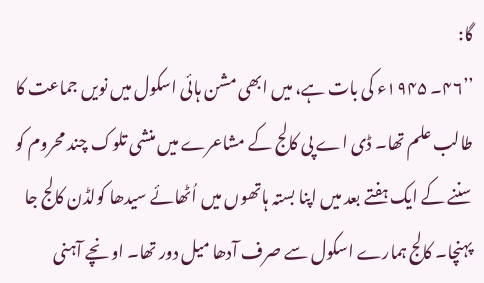گا:
’’۴۶۔ ۱۹۴۵ء کی بات ہے، میں ابھی مشن ہائی اسکول میں نویں جماعت کا طالب علم تھا۔ ڈی اے پی کالج کے مشاعرے میں منشی تلوک چند محروم کو سننے کے ایک ہفتے بعد میں اپنا بستہ ہاتھوں میں اُٹھائے سیدھا کولڈن کالج جا پہنچا۔ کالج ہمارے اسکول سے صرف آدھا میل دور تھا۔ اونچے آہنی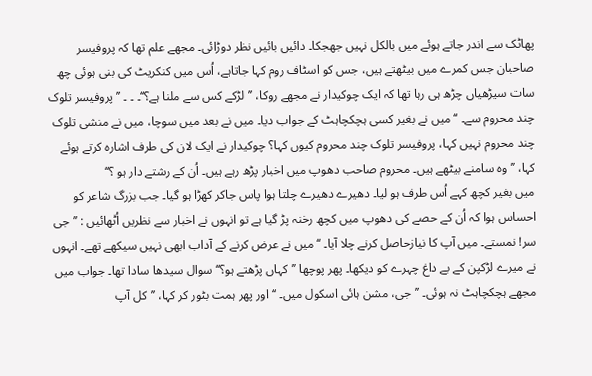پھاٹک سے اندر جاتے ہوئے میں بالکل نہیں جھجکا۔ دائیں بائیں نظر دوڑائی۔ مجھے علم تھا کہ پروفیسر صاحبان جس کمرے میں بیٹھتے ہیں، جس کو اسٹاف روم کہا جاتاہے، اُس میں کنکریٹ کی بنی ہوئی چھ سات سیڑھیاں چڑھ ہی رہا تھا کہ ایک چوکیدار نے مجھے روکا، ’’لڑکے کس سے ملنا ہے؟‘‘۔ ۔ ۔ ’’پروفیسر تلوک چند محروم سے۔ ‘‘میں نے بغیر کسی ہچکچاہٹ کے جواب دیا۔ میں نے بعد میں سوچا، میں نے منشی تلوک چند محروم نہیں کہا، پروفیسر تلوک چند محروم کیوں کہا؟ چوکیدار نے ایک لان کی طرف اشارہ کرتے ہوئے کہا، ’’وہ سامنے بیٹھے ہیں۔ محروم صاحب دھوپ میں اخبار پڑھ رہے ہیں۔ اُن کے رشتے دار ہو ؟‘‘
میں بغیر کچھ کہے اُس طرف ہو لیا۔ دھیرے دھیرے چلتا ہوا پاس جاکر کھڑا ہو گیا۔ جب بزرگ شاعر کو احساس ہوا کہ اُن کے حصے کی دھوپ میں کچھ رخنہ پڑ گیا ہے تو انہوں نے اخبار سے نظریں اُٹھائیں : ’’جی سر! نمستے۔ میں آپ کا نیازحاصل کرنے چلا آیا۔ ‘‘ میں نے عرض کرنے کے آداب ابھی نہیں سیکھے تھے۔ انہوں نے میرے لڑکپن کے بے داغ چہرے کو دیکھا۔ پھر پوچھا ’’کہاں پڑھتے ہو؟‘‘ سوال سیدھا سادا تھا۔ جواب میں مجھے ہچکچاہٹ نہ ہوئی۔ ’’جی، مشن ہائی اسکول میں۔ ‘‘ اور پھر ہمت بٹور کر کہا، ’’کل آپ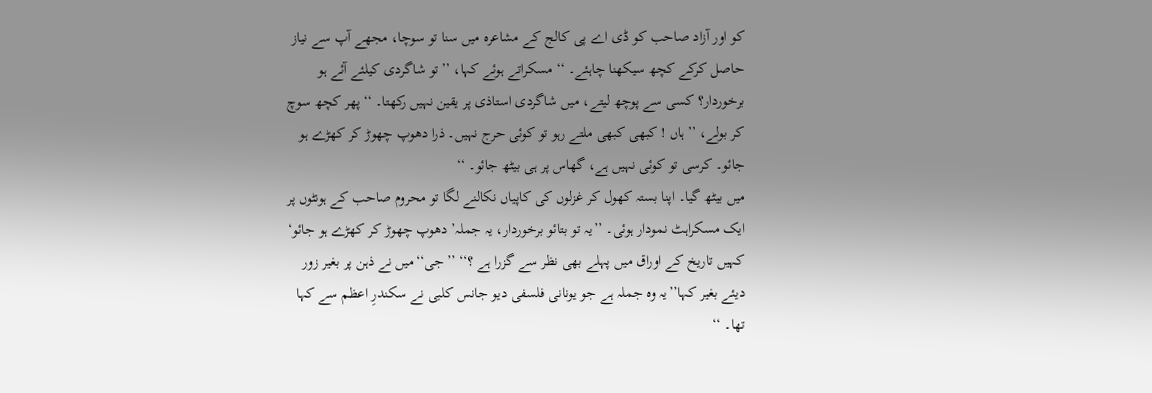کو اور آزاد صاحب کو ڈی اے پی کالج کے مشاعرہ میں سنا تو سوچا، مجھے آپ سے نیاز حاصل کرکے کچھ سیکھنا چاہئے۔ ‘‘ مسکراتے ہوئے کہا، ’’تو شاگردی کیلئے آئے ہو برخوردار؟ کسی سے پوچھ لیتے، میں شاگردی استاذی پر یقین نہیں رکھتا۔ ‘‘ پھر کچھ سوچ کر بولے، ’’ہاں ! کبھی کبھی ملتے رہو تو کوئی حرج نہیں۔ ذرا دھوپ چھوڑ کر کھڑے ہو جائو۔ کرسی تو کوئی نہیں ہے، گھاس پر ہی بیٹھ جائو۔ ‘‘
میں بیٹھ گیا۔ اپنا بستہ کھول کر غزلوں کی کاپیاں نکالنے لگا تو محروم صاحب کے ہونٹوں پر ایک مسکراہٹ نمودار ہوئی۔ ’’یہ تو بتائو برخوردار، یہ جملہ’ دھوپ چھوڑ کر کھڑے ہو جائو‘ کہیں تاریخ کے اوراق میں پہلے بھی نظر سے گزرا ہے ؟‘‘ ’’جی‘‘میں نے ذہن پر بغیر زور دیئے بغیر کہا’’یہ وہ جملہ ہے جو یونانی فلسفی دیو جانس کلبی نے سکندرِ اعظم سے کہا تھا۔ ‘‘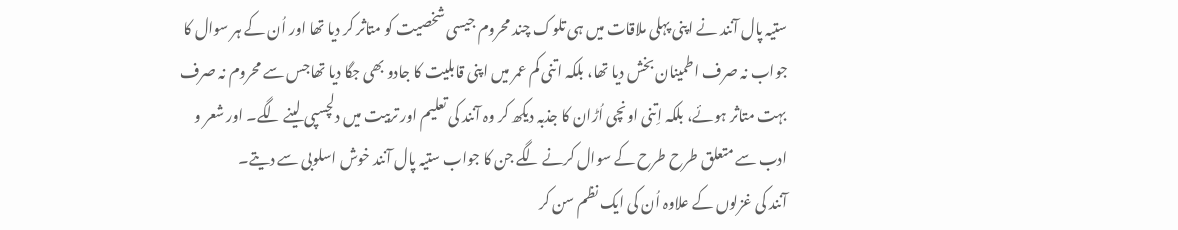ستیہ پال آنند نے اپنی پہلی ملاقات میں ہی تلوک چند محروم جیسی شخصیت کو متاثر کر دیا تھا اور اُن کے ہر سوال کا جواب نہ صرف اطمینان بخش دیا تھا، بلکہ اتنی کم عمر میں اپنی قابلیت کا جادو بھی جگا دیا تھاجس سے محروم نہ صرف بہت متاثر ہوئے، بلکہ اِتنی اونچی اُڑان کا جذبہ دیکھ کر وہ آنند کی تعلیم اور تربیت میں دلچسپی لینے لگے۔ اور شعر و ادب سے متعلق طرح طرح کے سوال کرنے لگے جن کا جواب ستیہ پال آنند خوش اسلوبی سے دیتے۔
آنند کی غزلوں کے علاوہ اُن کی ایک نظم سن کر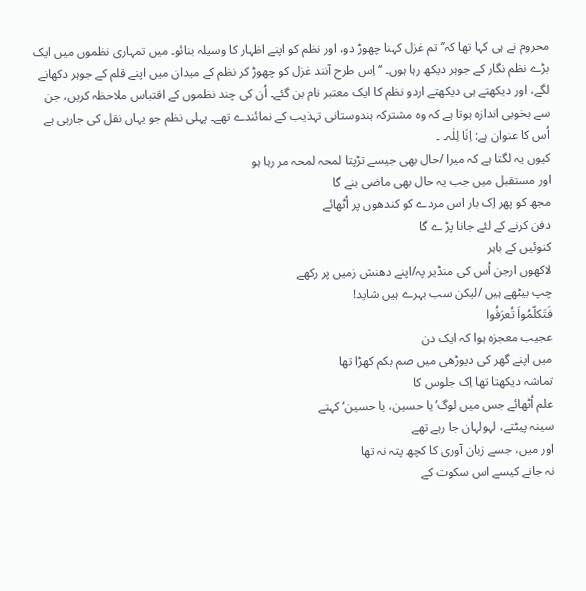محروم نے ہی کہا تھا کہ’’ تم غزل کہنا چھوڑ دو، اور نظم کو اپنے اظہار کا وسیلہ بنائو۔ میں تمہاری نظموں میں ایک بڑے نظم نگار کے جوہر دیکھ رہا ہوں۔ ‘‘ اِس طرح آنند غزل کو چھوڑ کر نظم کے میدان میں اپنے قلم کے جوہر دکھانے لگے، اور دیکھتے ہی دیکھتے اردو نظم کا ایک معتبر نام بن گئے۔ اُن کی چند نظموں کے اقتباس ملاحظہ کریں، جن سے بخوبی اندازہ ہوتا ہے کہ وہ مشترکہ ہندوستانی تہذیب کے نمائندے تھے۔ پہلی نظم جو یہاں نقل کی جارہی ہے اُس کا عنوان ہے: اِنَا لِلٰہ۔ ۔
کیوں یہ لگتا ہے کہ میرا /حال بھی جیسے تڑپتا لمحہ لمحہ مر رہا ہو
اور مستقبل میں جب یہ حال بھی ماضی بنے گا
مجھ کو پھر اِک بار اس مردے کو کندھوں پر اُٹھائے
دفن کرنے کے لئے جانا پڑ ے گا
کنوئیں کے باہر
لاکھوں ارجن اُس کی منڈیر پہ/اپنے دھنش زمیں پر رکھے
چپ بیٹھے ہیں /لیکن سب بہرے ہیں شاید!
فَتَکلّمُواَ تُعرَفُوا
عجیب معجزہ ہوا کہ ایک دن
میں اپنے گھر کی دیوڑھی میں صم بکم کھڑا تھا
تماشہ دیکھتا تھا اِک جلوس کا
علم اُٹھائے جس میں لوگ’یا حسین، یا حسین‘ کہتے
سینہ پیٹتے، لہولہان جا رہے تھے
اور میں، جسے زبان آوری کا کچھ پتہ نہ تھا
نہ جانے کیسے اس سکوت کے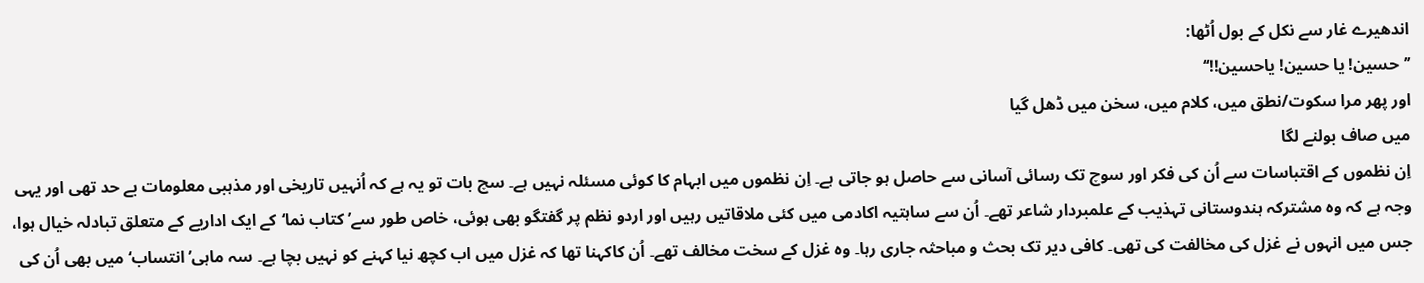اندھیرے غار سے نکل کے بول اُٹھا:
’’حسین! یا حسین! یاحسین!!‘‘
اور پھر مرا سکوت/نطق میں، کلام میں، سخن میں ڈھل گیا
میں صاف بولنے لگا
اِن نظموں کے اقتباسات سے اُن کی فکر اور سوچ تک رسائی آسانی سے حاصل ہو جاتی ہے۔ اِن نظموں میں ابہام کا کوئی مسئلہ نہیں ہے۔ سچ بات تو یہ ہے کہ اُنہیں تاریخی اور مذہبی معلومات بے حد تھی اور یہی وجہ ہے کہ وہ مشترکہ ہندوستانی تہذیب کے علمبردار شاعر تھے۔ اُن سے ساہتیہ اکادمی میں کئی ملاقاتیں رہیں اور اردو نظم پر گفتگو بھی ہوئی، خاص طور سے’ کتاب نما‘کے ایک اداریے کے متعلق تبادلہ خیال ہوا، جس میں انہوں نے غزل کی مخالفت کی تھی۔ کافی دیر تک بحث و مباحثہ جاری رہا۔ وہ غزل کے سخت مخالف تھے۔ اُن کاکہنا تھا کہ غزل میں اب کچھ نیا کہنے کو نہیں بچا ہے۔ سہ ماہی’انتساب‘ میں بھی اُن کی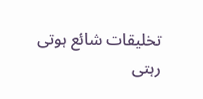تخلیقات شائع ہوتی رہتی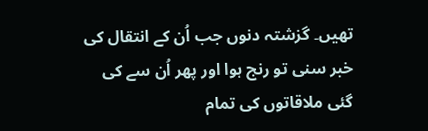تھیں۔ گزشتہ دنوں جب اُن کے انتقال کی خبر سنی تو رنج ہوا اور پھر اُن سے کی گئی ملاقاتوں کی تمام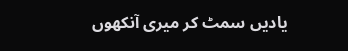یادیں سمٹ کر میری آنکھوں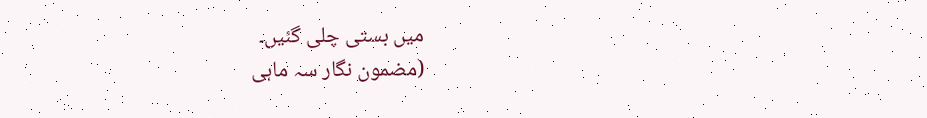میں بستی چلی گئیں۔
(مضمون نگار سہ ماہی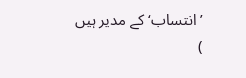’انتساب‘ کے مدیر ہیں )